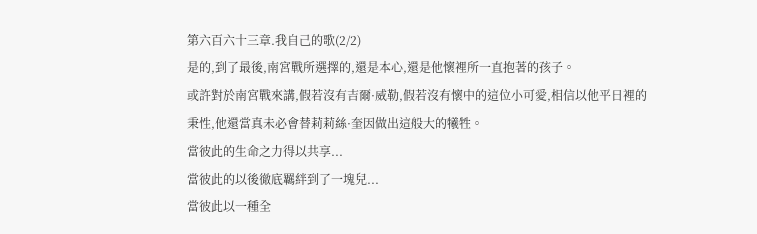第六百六十三章.我自己的歌(2/2)
是的,到了最後,南宮戰所選擇的,還是本心,還是他懷裡所一直抱著的孩子。
或許對於南宮戰來講,假若沒有吉爾·威勒,假若沒有懷中的這位小可愛,相信以他平日裡的秉性,他還當真未必會替莉莉絲·奎因做出這般大的犧牲。
當彼此的生命之力得以共享...
當彼此的以後徹底羈絆到了一塊兒...
當彼此以一種全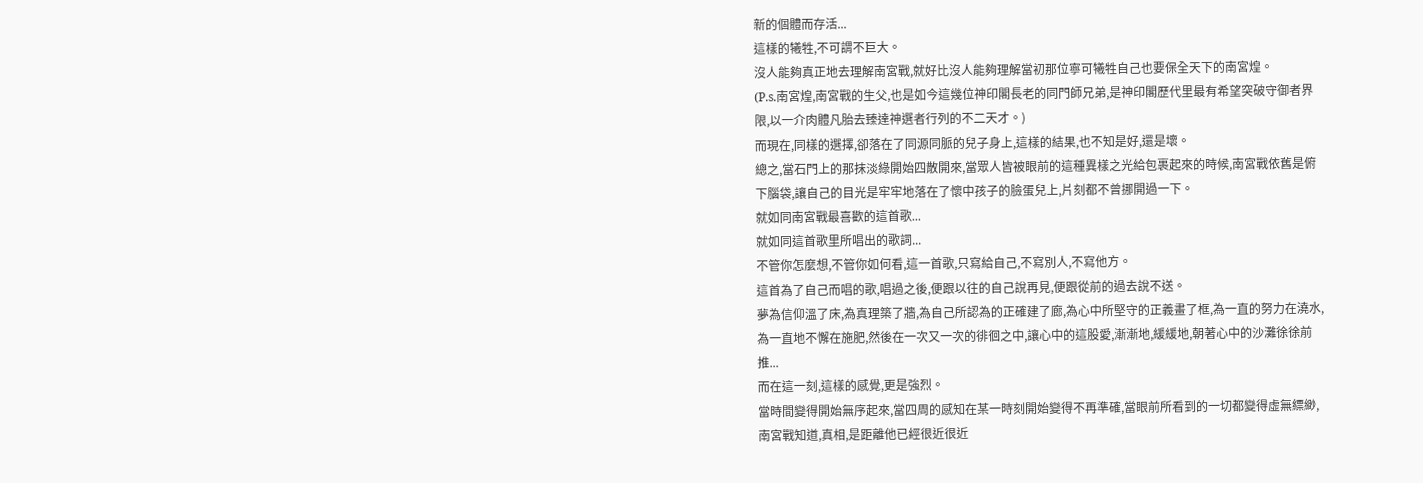新的個體而存活...
這樣的犧牲,不可謂不巨大。
沒人能夠真正地去理解南宮戰,就好比沒人能夠理解當初那位寧可犧牲自己也要保全天下的南宮煌。
(P.s.南宮煌,南宮戰的生父,也是如今這幾位神印閣長老的同門師兄弟,是神印閣歷代里最有希望突破守御者界限,以一介肉體凡胎去臻達神選者行列的不二天才。)
而現在,同樣的選擇,卻落在了同源同脈的兒子身上,這樣的結果,也不知是好,還是壞。
總之,當石門上的那抹淡綠開始四散開來,當眾人皆被眼前的這種異樣之光給包裹起來的時候,南宮戰依舊是俯下腦袋,讓自己的目光是牢牢地落在了懷中孩子的臉蛋兒上,片刻都不曾挪開過一下。
就如同南宮戰最喜歡的這首歌...
就如同這首歌里所唱出的歌詞...
不管你怎麼想,不管你如何看,這一首歌,只寫給自己,不寫別人,不寫他方。
這首為了自己而唱的歌,唱過之後,便跟以往的自己說再見,便跟從前的過去說不送。
夢為信仰溫了床,為真理築了牆,為自己所認為的正確建了廊,為心中所堅守的正義畫了框,為一直的努力在澆水,為一直地不懈在施肥,然後在一次又一次的徘徊之中,讓心中的這股愛,漸漸地,緩緩地,朝著心中的沙灘徐徐前推...
而在這一刻,這樣的感覺,更是強烈。
當時間變得開始無序起來,當四周的感知在某一時刻開始變得不再準確,當眼前所看到的一切都變得虛無縹緲,南宮戰知道,真相,是距離他已經很近很近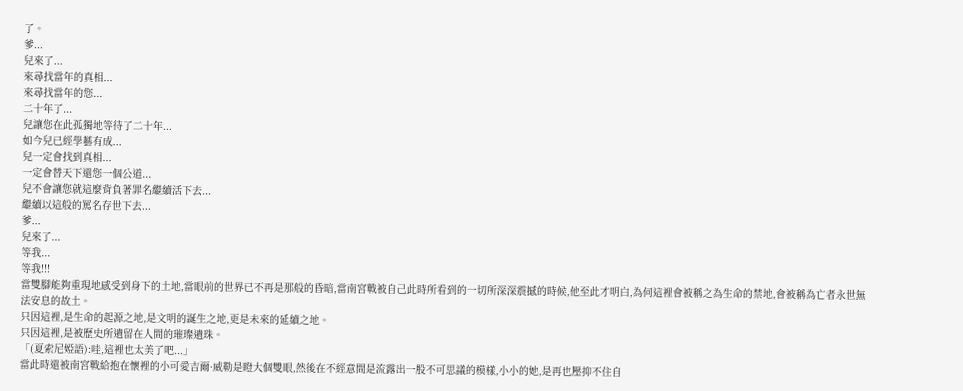了。
爹...
兒來了...
來尋找當年的真相...
來尋找當年的您...
二十年了...
兒讓您在此孤獨地等待了二十年...
如今兒已經學藝有成...
兒一定會找到真相...
一定會替天下還您一個公道...
兒不會讓您就這麼背負著罪名繼續活下去...
繼續以這般的罵名存世下去...
爹...
兒來了...
等我...
等我!!!
當雙腳能夠重現地感受到身下的土地,當眼前的世界已不再是那般的昏暗,當南宮戰被自己此時所看到的一切所深深震撼的時候,他至此才明白,為何這裡會被稱之為生命的禁地,會被稱為亡者永世無法安息的故土。
只因這裡,是生命的起源之地,是文明的誕生之地,更是未來的延續之地。
只因這裡,是被歷史所遺留在人間的璀璨遺珠。
「(夏索尼婭語):哇,這裡也太美了吧...」
當此時還被南宮戰給抱在懷裡的小可愛吉爾·威勒是瞪大個雙眼,然後在不經意間是流露出一股不可思議的模樣,小小的她,是再也壓抑不住自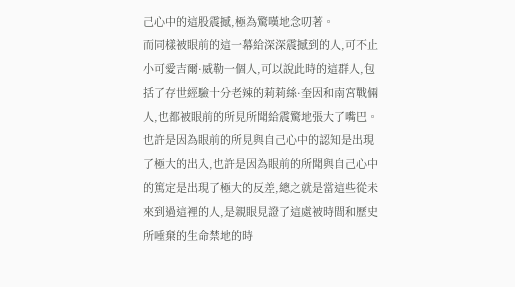己心中的這股震撼,極為驚嘆地念叨著。
而同樣被眼前的這一幕給深深震撼到的人,可不止小可愛吉爾·威勒一個人,可以說此時的這群人,包括了存世經驗十分老辣的莉莉絲·奎因和南宮戰倆人,也都被眼前的所見所聞給震驚地張大了嘴巴。
也許是因為眼前的所見與自己心中的認知是出現了極大的出入,也許是因為眼前的所聞與自己心中的篤定是出現了極大的反差,總之就是當這些從未來到過這裡的人,是親眼見證了這處被時間和歷史所唾棄的生命禁地的時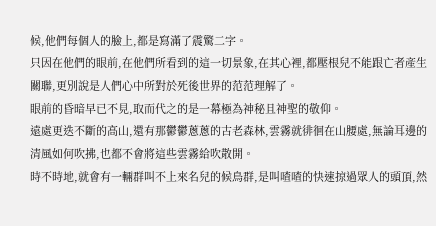候,他們每個人的臉上,都是寫滿了震驚二字。
只因在他們的眼前,在他們所看到的這一切景象,在其心裡,都壓根兒不能跟亡者產生關聯,更別說是人們心中所對於死後世界的范范理解了。
眼前的昏暗早已不見,取而代之的是一幕極為神秘且神聖的敬仰。
遠處更迭不斷的高山,還有那鬱鬱蔥蔥的古老森林,雲霧就徘徊在山腰處,無論耳邊的清風如何吹拂,也都不會將這些雲霧給吹散開。
時不時地,就會有一輛群叫不上來名兒的候鳥群,是叫喳喳的快速掠過眾人的頭頂,然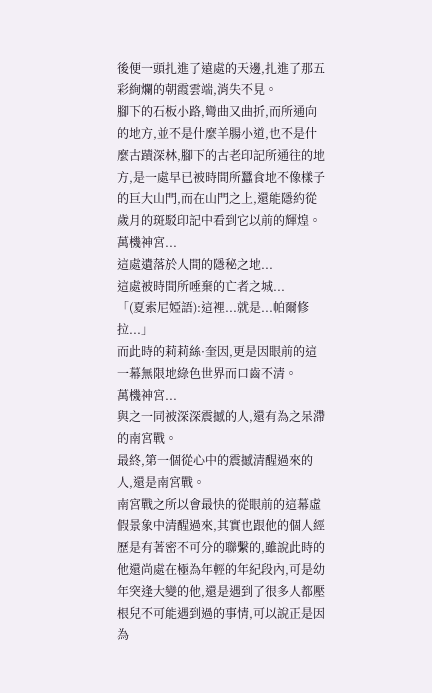後便一頭扎進了遠處的天邊,扎進了那五彩絢爛的朝霞雲端,消失不見。
腳下的石板小路,彎曲又曲折,而所通向的地方,並不是什麼羊腸小道,也不是什麼古蹟深林,腳下的古老印記所通往的地方,是一處早已被時間所蠶食地不像樣子的巨大山門,而在山門之上,還能隱約從歲月的斑駁印記中看到它以前的輝煌。
萬機神宮...
這處遺落於人間的隱秘之地...
這處被時間所唾棄的亡者之城...
「(夏索尼婭語):這裡...就是...帕爾修拉...」
而此時的莉莉絲·奎因,更是因眼前的這一幕無限地綠色世界而口齒不清。
萬機神宮...
與之一同被深深震撼的人,還有為之呆滯的南宮戰。
最終,第一個從心中的震撼清醒過來的人,還是南宮戰。
南宮戰之所以會最快的從眼前的這幕虛假景象中清醒過來,其實也跟他的個人經歷是有著密不可分的聯繫的,雖說此時的他還尚處在極為年輕的年紀段內,可是幼年突逢大變的他,還是遇到了很多人都壓根兒不可能遇到過的事情,可以說正是因為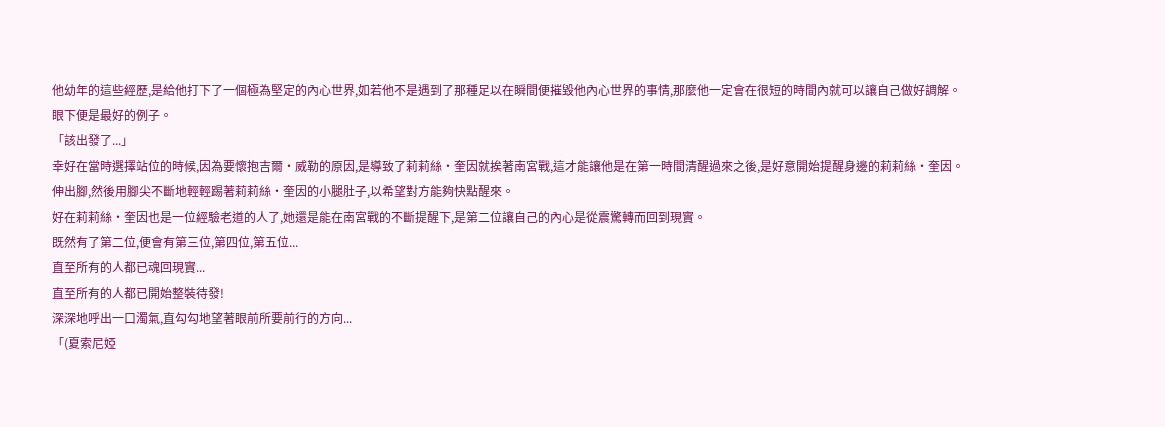他幼年的這些經歷,是給他打下了一個極為堅定的內心世界,如若他不是遇到了那種足以在瞬間便摧毀他內心世界的事情,那麼他一定會在很短的時間內就可以讓自己做好調解。
眼下便是最好的例子。
「該出發了...」
幸好在當時選擇站位的時候,因為要懷抱吉爾·威勒的原因,是導致了莉莉絲·奎因就挨著南宮戰,這才能讓他是在第一時間清醒過來之後,是好意開始提醒身邊的莉莉絲·奎因。
伸出腳,然後用腳尖不斷地輕輕踢著莉莉絲·奎因的小腿肚子,以希望對方能夠快點醒來。
好在莉莉絲·奎因也是一位經驗老道的人了,她還是能在南宮戰的不斷提醒下,是第二位讓自己的內心是從震驚轉而回到現實。
既然有了第二位,便會有第三位,第四位,第五位...
直至所有的人都已魂回現實...
直至所有的人都已開始整裝待發!
深深地呼出一口濁氣,直勾勾地望著眼前所要前行的方向...
「(夏索尼婭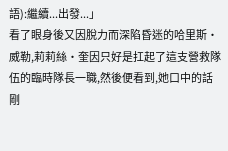語):繼續...出發...」
看了眼身後又因脫力而深陷昏迷的哈里斯·威勒,莉莉絲·奎因只好是扛起了這支營救隊伍的臨時隊長一職,然後便看到,她口中的話剛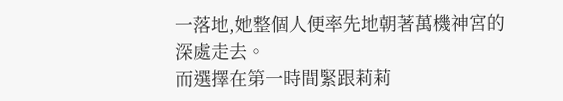一落地,她整個人便率先地朝著萬機神宮的深處走去。
而選擇在第一時間緊跟莉莉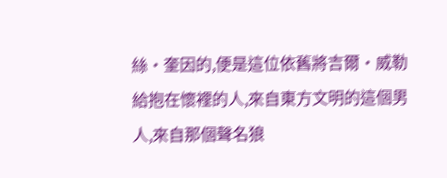絲·奎因的,便是這位依舊將吉爾·威勒給抱在懷裡的人,來自東方文明的這個男人,來自那個聲名狼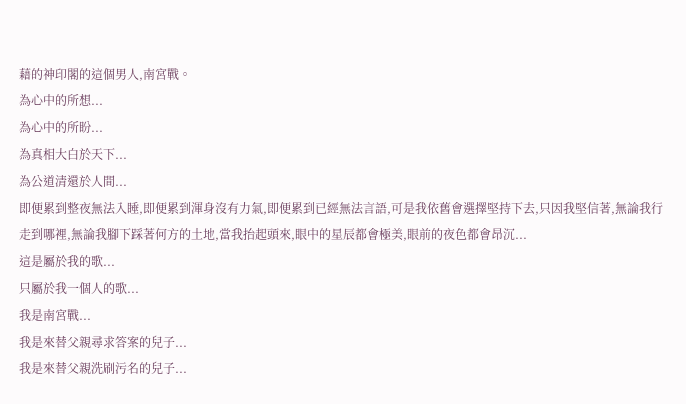藉的神印閣的這個男人,南宮戰。
為心中的所想...
為心中的所盼...
為真相大白於天下...
為公道清還於人間...
即便累到整夜無法入睡,即便累到渾身沒有力氣,即便累到已經無法言語,可是我依舊會選擇堅持下去,只因我堅信著,無論我行走到哪裡,無論我腳下踩著何方的土地,當我抬起頭來,眼中的星辰都會極美,眼前的夜色都會昂沉...
這是屬於我的歌...
只屬於我一個人的歌...
我是南宮戰...
我是來替父親尋求答案的兒子...
我是來替父親洗刷污名的兒子...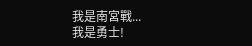我是南宮戰...
我是勇士!